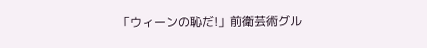「ウィーンの恥だ!」前衛芸術グル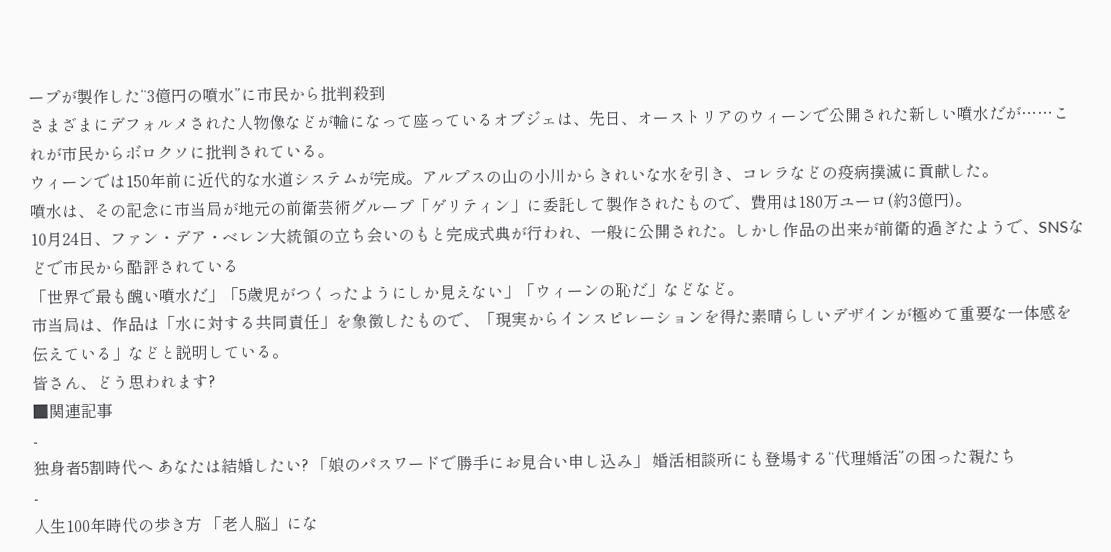ープが製作した“3億円の噴水”に市民から批判殺到
さまざまにデフォルメされた人物像などが輪になって座っているオブジェは、先日、オーストリアのウィーンで公開された新しい噴水だが……これが市民からボロクソに批判されている。
ウィーンでは150年前に近代的な水道システムが完成。アルプスの山の小川からきれいな水を引き、コレラなどの疫病撲滅に貢献した。
噴水は、その記念に市当局が地元の前衛芸術グループ「ゲリティン」に委託して製作されたもので、費用は180万ユーロ(約3億円)。
10月24日、ファン・デア・ベレン大統領の立ち会いのもと完成式典が行われ、一般に公開された。しかし作品の出来が前衛的過ぎたようで、SNSなどで市民から酷評されている
「世界で最も醜い噴水だ」「5歳児がつくったようにしか見えない」「ウィーンの恥だ」などなど。
市当局は、作品は「水に対する共同責任」を象徴したもので、「現実からインスピレーションを得た素晴らしいデザインが極めて重要な一体感を伝えている」などと説明している。
皆さん、どう思われます?
■関連記事
-
独身者5割時代へ あなたは結婚したい? 「娘のパスワードで勝手にお見合い申し込み」 婚活相談所にも登場する“代理婚活”の困った親たち
-
人生100年時代の歩き方 「老人脳」にな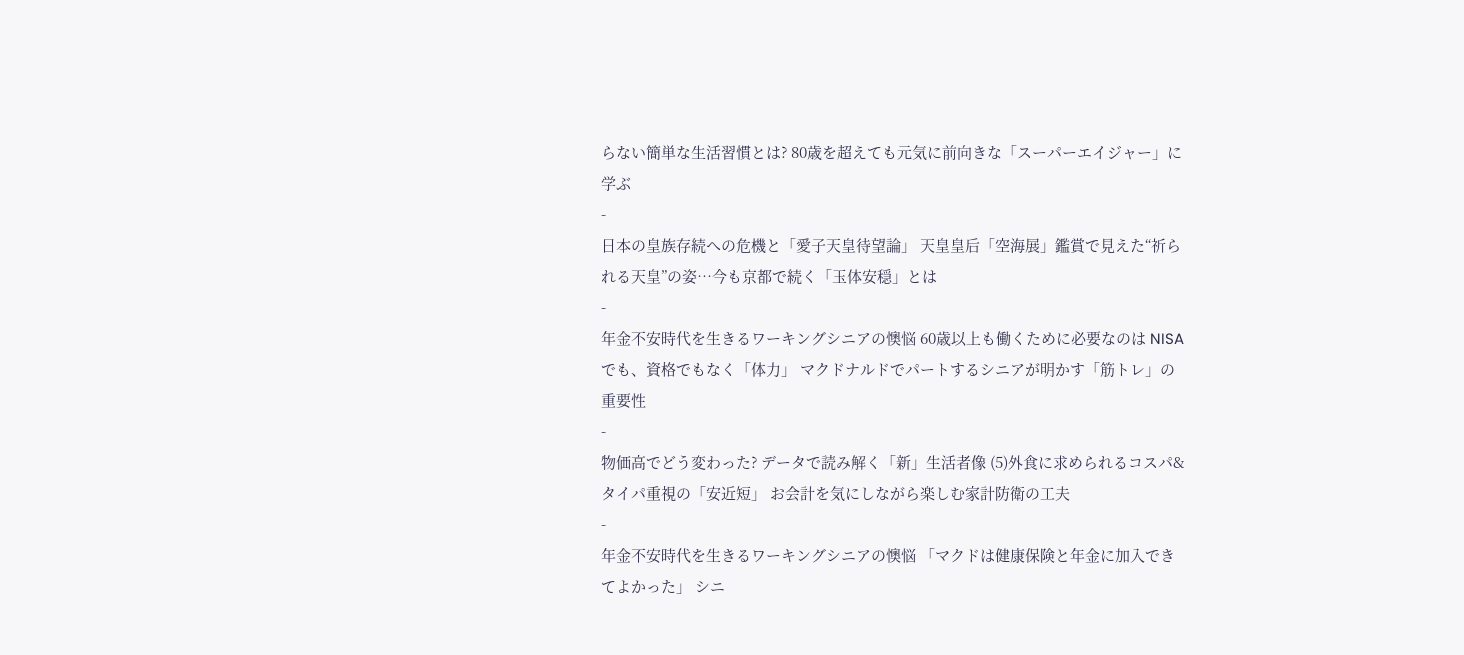らない簡単な生活習慣とは? 80歳を超えても元気に前向きな「スーパーエイジャー」に学ぶ
-
日本の皇族存続への危機と「愛子天皇待望論」 天皇皇后「空海展」鑑賞で見えた“祈られる天皇”の姿…今も京都で続く「玉体安穏」とは
-
年金不安時代を生きるワーキングシニアの懊悩 60歳以上も働くために必要なのは NISAでも、資格でもなく「体力」 マクドナルドでパートするシニアが明かす「筋トレ」の重要性
-
物価高でどう変わった? データで読み解く「新」生活者像 (5)外食に求められるコスパ&タイパ重視の「安近短」 お会計を気にしながら楽しむ家計防衛の工夫
-
年金不安時代を生きるワーキングシニアの懊悩 「マクドは健康保険と年金に加入できてよかった」 シニ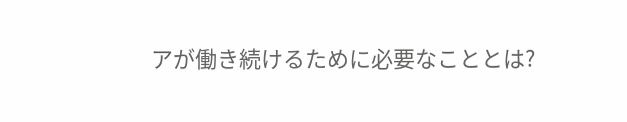アが働き続けるために必要なこととは?